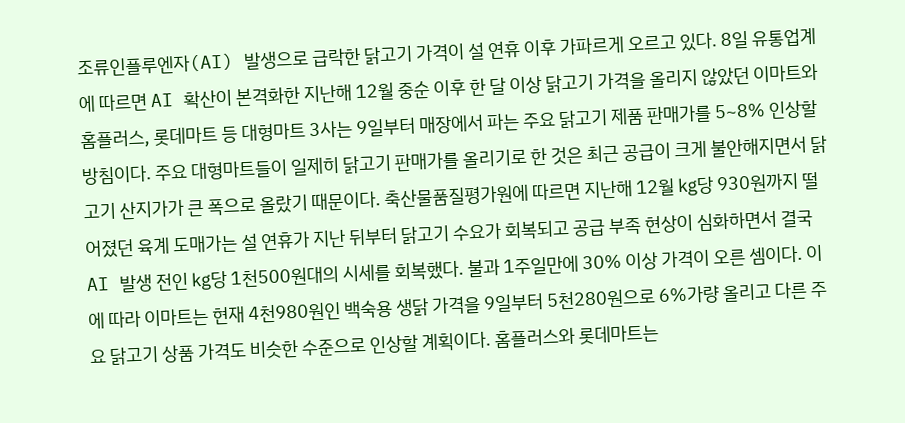조류인플루엔자(AI) 발생으로 급락한 닭고기 가격이 설 연휴 이후 가파르게 오르고 있다. 8일 유통업계에 따르면 AI 확산이 본격화한 지난해 12월 중순 이후 한 달 이상 닭고기 가격을 올리지 않았던 이마트와 홈플러스, 롯데마트 등 대형마트 3사는 9일부터 매장에서 파는 주요 닭고기 제품 판매가를 5~8% 인상할 방침이다. 주요 대형마트들이 일제히 닭고기 판매가를 올리기로 한 것은 최근 공급이 크게 불안해지면서 닭고기 산지가가 큰 폭으로 올랐기 때문이다. 축산물품질평가원에 따르면 지난해 12월 ㎏당 930원까지 떨어졌던 육계 도매가는 설 연휴가 지난 뒤부터 닭고기 수요가 회복되고 공급 부족 현상이 심화하면서 결국 AI 발생 전인 ㎏당 1천500원대의 시세를 회복했다. 불과 1주일만에 30% 이상 가격이 오른 셈이다. 이에 따라 이마트는 현재 4천980원인 백숙용 생닭 가격을 9일부터 5천280원으로 6%가량 올리고 다른 주요 닭고기 상품 가격도 비슷한 수준으로 인상할 계획이다. 홈플러스와 롯데마트는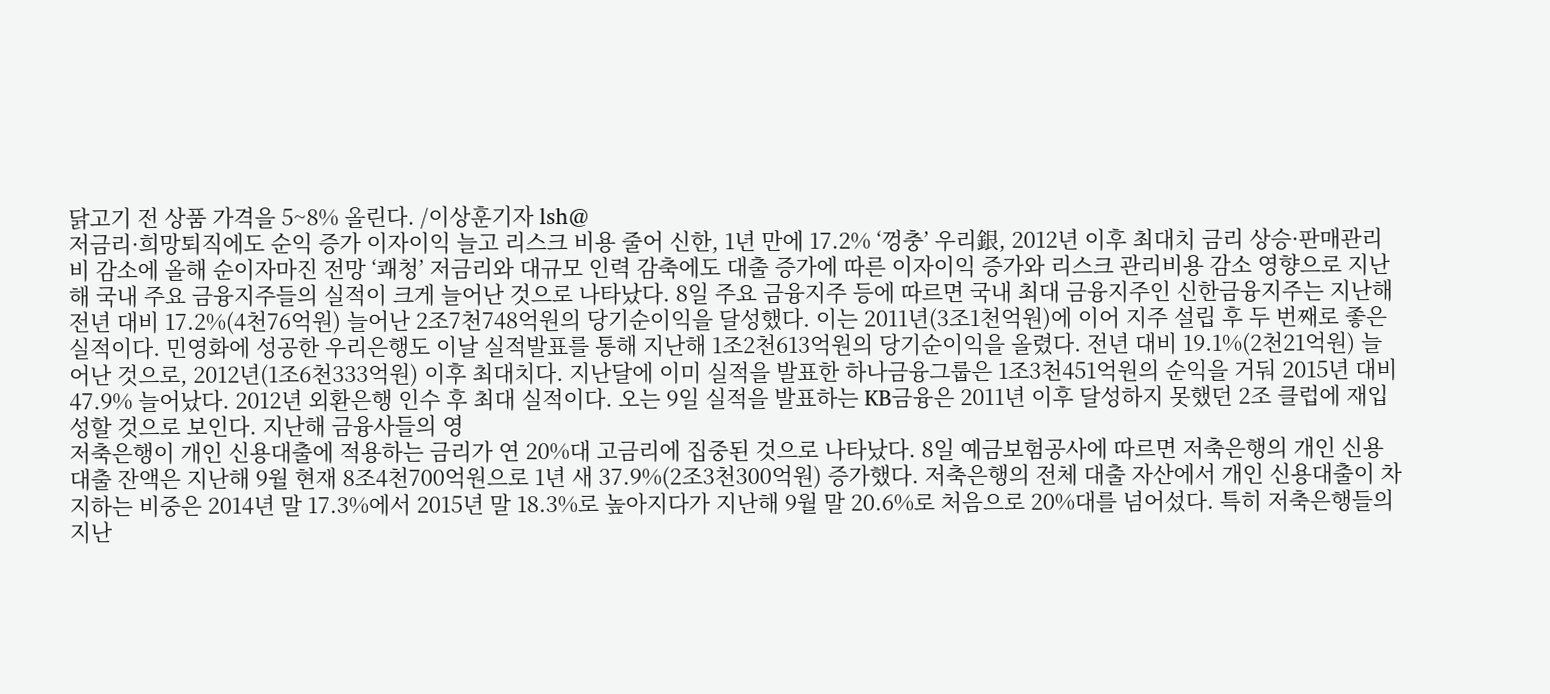닭고기 전 상품 가격을 5~8% 올린다. /이상훈기자 lsh@
저금리·희망퇴직에도 순익 증가 이자이익 늘고 리스크 비용 줄어 신한, 1년 만에 17.2% ‘껑충’ 우리銀, 2012년 이후 최대치 금리 상승·판매관리비 감소에 올해 순이자마진 전망 ‘쾌청’ 저금리와 대규모 인력 감축에도 대출 증가에 따른 이자이익 증가와 리스크 관리비용 감소 영향으로 지난해 국내 주요 금융지주들의 실적이 크게 늘어난 것으로 나타났다. 8일 주요 금융지주 등에 따르면 국내 최대 금융지주인 신한금융지주는 지난해 전년 대비 17.2%(4천76억원) 늘어난 2조7천748억원의 당기순이익을 달성했다. 이는 2011년(3조1천억원)에 이어 지주 설립 후 두 번째로 좋은 실적이다. 민영화에 성공한 우리은행도 이날 실적발표를 통해 지난해 1조2천613억원의 당기순이익을 올렸다. 전년 대비 19.1%(2천21억원) 늘어난 것으로, 2012년(1조6천333억원) 이후 최대치다. 지난달에 이미 실적을 발표한 하나금융그룹은 1조3천451억원의 순익을 거둬 2015년 대비 47.9% 늘어났다. 2012년 외환은행 인수 후 최대 실적이다. 오는 9일 실적을 발표하는 KB금융은 2011년 이후 달성하지 못했던 2조 클럽에 재입성할 것으로 보인다. 지난해 금융사들의 영
저축은행이 개인 신용대출에 적용하는 금리가 연 20%대 고금리에 집중된 것으로 나타났다. 8일 예금보험공사에 따르면 저축은행의 개인 신용대출 잔액은 지난해 9월 현재 8조4천700억원으로 1년 새 37.9%(2조3천300억원) 증가했다. 저축은행의 전체 대출 자산에서 개인 신용대출이 차지하는 비중은 2014년 말 17.3%에서 2015년 말 18.3%로 높아지다가 지난해 9월 말 20.6%로 처음으로 20%대를 넘어섰다. 특히 저축은행들의 지난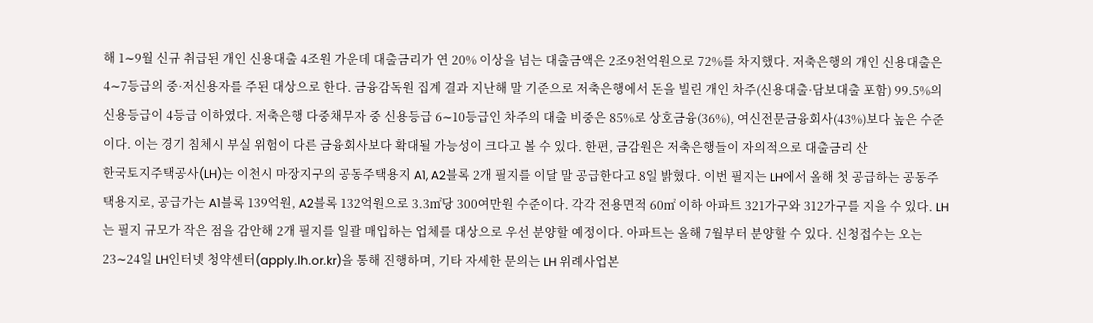해 1∼9월 신규 취급된 개인 신용대출 4조원 가운데 대출금리가 연 20% 이상을 넘는 대출금액은 2조9천억원으로 72%를 차지했다. 저축은행의 개인 신용대출은 4∼7등급의 중·저신용자를 주된 대상으로 한다. 금융감독원 집계 결과 지난해 말 기준으로 저축은행에서 돈을 빌린 개인 차주(신용대출·담보대출 포함) 99.5%의 신용등급이 4등급 이하였다. 저축은행 다중채무자 중 신용등급 6∼10등급인 차주의 대출 비중은 85%로 상호금융(36%), 여신전문금융회사(43%)보다 높은 수준이다. 이는 경기 침체시 부실 위험이 다른 금융회사보다 확대될 가능성이 크다고 볼 수 있다. 한편, 금감원은 저축은행들이 자의적으로 대출금리 산
한국토지주택공사(LH)는 이천시 마장지구의 공동주택용지 A1, A2블록 2개 필지를 이달 말 공급한다고 8일 밝혔다. 이번 필지는 LH에서 올해 첫 공급하는 공동주택용지로, 공급가는 A1블록 139억원, A2블록 132억원으로 3.3㎡당 300여만원 수준이다. 각각 전용면적 60㎡ 이하 아파트 321가구와 312가구를 지을 수 있다. LH는 필지 규모가 작은 점을 감안해 2개 필지를 일괄 매입하는 업체를 대상으로 우선 분양할 예정이다. 아파트는 올해 7월부터 분양할 수 있다. 신청접수는 오는 23∼24일 LH인터넷 청약센터(apply.lh.or.kr)을 통해 진행하며, 기타 자세한 문의는 LH 위례사업본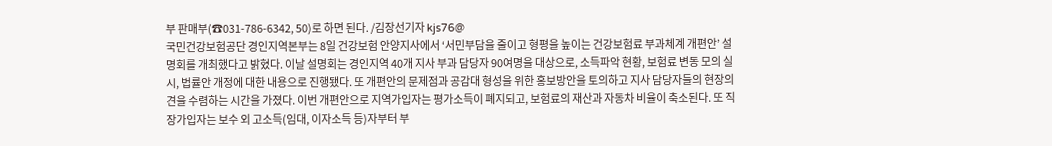부 판매부(☎031-786-6342, 50)로 하면 된다. /김장선기자 kjs76@
국민건강보험공단 경인지역본부는 8일 건강보험 안양지사에서 ‘서민부담을 줄이고 형평을 높이는 건강보험료 부과체계 개편안’ 설명회를 개최했다고 밝혔다. 이날 설명회는 경인지역 40개 지사 부과 담당자 90여명을 대상으로, 소득파악 현황, 보험료 변동 모의 실시, 법률안 개정에 대한 내용으로 진행됐다. 또 개편안의 문제점과 공감대 형성을 위한 홍보방안을 토의하고 지사 담당자들의 현장의견을 수렴하는 시간을 가졌다. 이번 개편안으로 지역가입자는 평가소득이 폐지되고, 보험료의 재산과 자동차 비율이 축소된다. 또 직장가입자는 보수 외 고소득(임대, 이자소득 등)자부터 부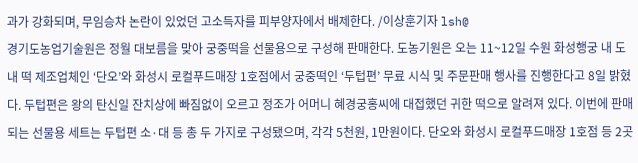과가 강화되며, 무임승차 논란이 있었던 고소득자를 피부양자에서 배제한다. /이상훈기자 lsh@
경기도농업기술원은 정월 대보름을 맞아 궁중떡을 선물용으로 구성해 판매한다. 도농기원은 오는 11~12일 수원 화성행궁 내 도내 떡 제조업체인 ‘단오’와 화성시 로컬푸드매장 1호점에서 궁중떡인 ‘두텁편’ 무료 시식 및 주문판매 행사를 진행한다고 8일 밝혔다. 두텁편은 왕의 탄신일 잔치상에 빠짐없이 오르고 정조가 어머니 혜경궁홍씨에 대접했던 귀한 떡으로 알려져 있다. 이번에 판매되는 선물용 세트는 두텁편 소·대 등 총 두 가지로 구성됐으며, 각각 5천원, 1만원이다. 단오와 화성시 로컬푸드매장 1호점 등 2곳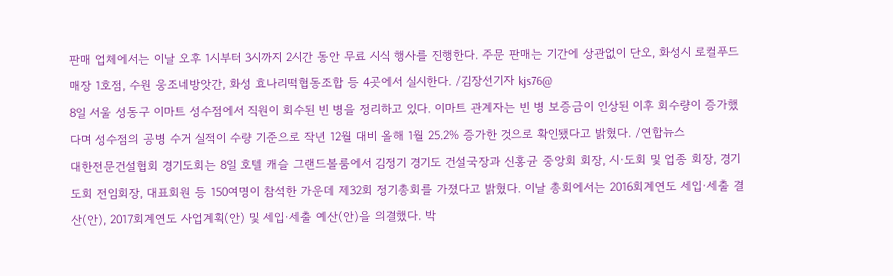판매 업체에서는 이날 오후 1시부터 3시까지 2시간 동안 무료 시식 행사를 진행한다. 주문 판매는 기간에 상관없이 단오, 화성시 로컬푸드매장 1호점, 수원 웅조네방앗간, 화성 효나리떡협동조합 등 4곳에서 실시한다. /김장선기자 kjs76@
8일 서울 성동구 이마트 성수점에서 직원이 회수된 빈 병을 정리하고 있다. 이마트 관계자는 빈 병 보증금이 인상된 이후 회수량이 증가했다며 성수점의 공병 수거 실적이 수량 기준으로 작년 12월 대비 올해 1월 25.2% 증가한 것으로 확인됐다고 밝혔다. /연합뉴스
대한전문건설협회 경기도회는 8일 호텔 캐슬 그랜드볼룸에서 김정기 경기도 건설국장과 신홍균 중앙회 회장, 시·도회 및 업종 회장, 경기도회 전임회장, 대표회원 등 150여명이 참석한 가운데 제32회 정기총회를 가졌다고 밝혔다. 이날 총회에서는 2016회계연도 세입·세출 결산(안), 2017회계연도 사업계획(안) 및 세입·세출 예산(안)을 의결했다. 박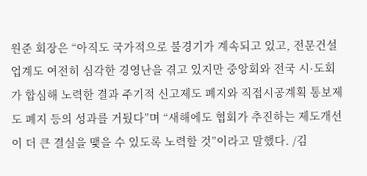원준 회장은 “아직도 국가적으로 불경기가 계속되고 있고, 전문건설업계도 여전히 심각한 경영난을 겪고 있지만 중앙회와 전국 시·도회가 합심해 노력한 결과 주기적 신고제도 폐지와 직접시공계획 통보제도 폐지 등의 성과를 거뒀다”며 “새해에도 협회가 추진하는 제도개선이 더 큰 결실을 맺을 수 있도록 노력할 것”이라고 말했다. /김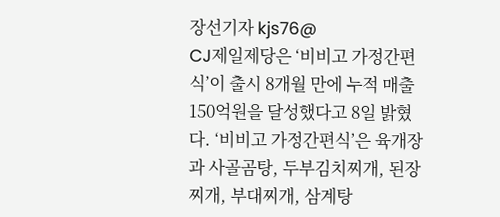장선기자 kjs76@
CJ제일제당은 ‘비비고 가정간편식’이 출시 8개월 만에 누적 매출 150억원을 달성했다고 8일 밝혔다. ‘비비고 가정간편식’은 육개장과 사골곰탕, 두부김치찌개, 된장찌개, 부대찌개, 삼계탕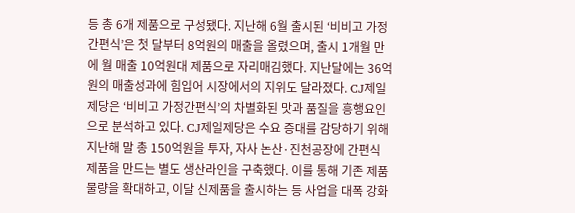등 총 6개 제품으로 구성됐다. 지난해 6월 출시된 ‘비비고 가정간편식’은 첫 달부터 8억원의 매출을 올렸으며, 출시 1개월 만에 월 매출 10억원대 제품으로 자리매김했다. 지난달에는 36억원의 매출성과에 힘입어 시장에서의 지위도 달라졌다. CJ제일제당은 ‘비비고 가정간편식’의 차별화된 맛과 품질을 흥행요인으로 분석하고 있다. CJ제일제당은 수요 증대를 감당하기 위해 지난해 말 총 150억원을 투자, 자사 논산·진천공장에 간편식 제품을 만드는 별도 생산라인을 구축했다. 이를 통해 기존 제품 물량을 확대하고, 이달 신제품을 출시하는 등 사업을 대폭 강화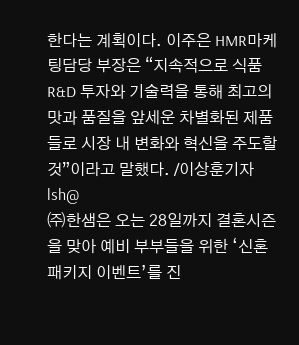한다는 계획이다. 이주은 HMR마케팅담당 부장은 “지속적으로 식품R&D 투자와 기술력을 통해 최고의 맛과 품질을 앞세운 차별화된 제품들로 시장 내 변화와 혁신을 주도할 것”이라고 말했다. /이상훈기자 lsh@
㈜한샘은 오는 28일까지 결혼시즌을 맞아 예비 부부들을 위한 ‘신혼 패키지 이벤트’를 진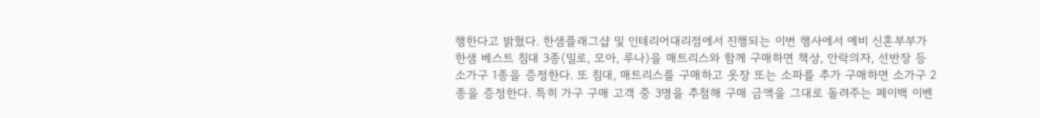행한다고 밝혔다. 한샘플래그샵 및 인테리어대리점에서 진행되는 이번 행사에서 예비 신혼부부가 한샘 베스트 침대 3종(밀로, 모아, 루나)을 매트리스와 함께 구매하면 책상, 안락의자, 선반장 등 소가구 1종을 증정한다. 또 침대, 매트리스를 구매하고 옷장 또는 소파를 추가 구매하면 소가구 2종을 증정한다. 특히 가구 구매 고객 중 3명을 추첨해 구매 금액을 그대로 돌려주는 페이백 이벤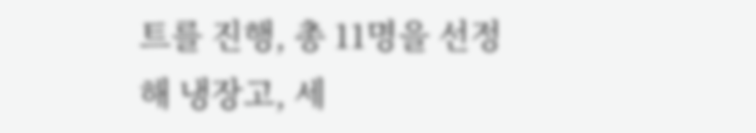트를 진행, 총 11명을 선정해 냉장고, 세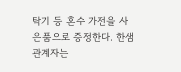탁기 등 혼수 가전을 사은품으로 증정한다. 한샘 관계자는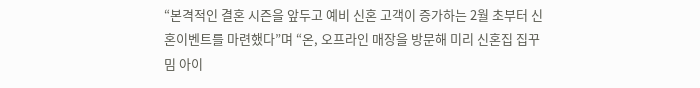“본격적인 결혼 시즌을 앞두고 예비 신혼 고객이 증가하는 2월 초부터 신혼이벤트를 마련했다”며 “온, 오프라인 매장을 방문해 미리 신혼집 집꾸밈 아이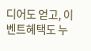디어도 얻고, 이벤트혜택도 누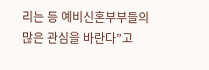리는 등 예비신혼부부들의 많은 관심을 바란다”고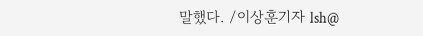말했다. /이상훈기자 lsh@